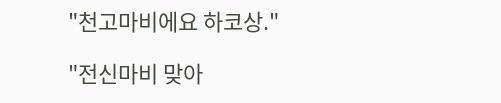"천고마비에요 하코상."

"전신마비 맞아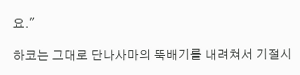요."

하코는 그대로 단나사마의 뚝배기를 내려쳐서 기절시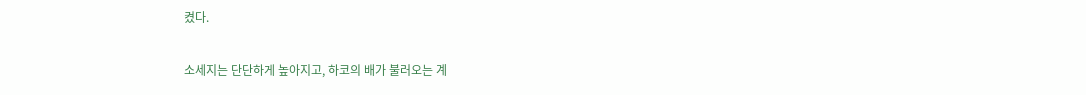켰다.

소세지는 단단하게 높아지고, 하코의 배가 불러오는 계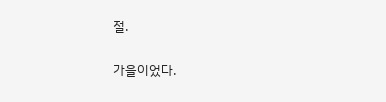절.

가을이었다.